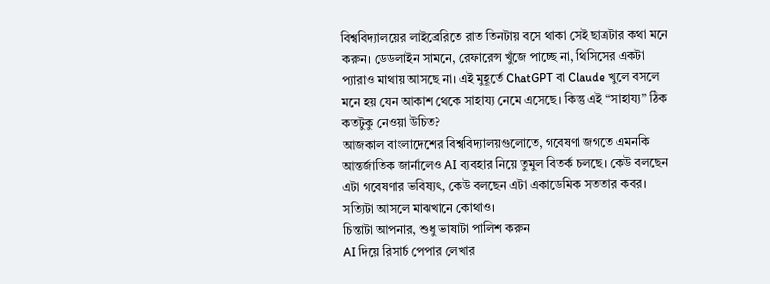বিশ্ববিদ্যালয়ের লাইব্রেরিতে রাত তিনটায় বসে থাকা সেই ছাত্রটার কথা মনে করুন। ডেডলাইন সামনে, রেফারেন্স খুঁজে পাচ্ছে না, থিসিসের একটা প্যারাও মাথায় আসছে না। এই মুহূর্তে ChatGPT বা Claude খুলে বসলে মনে হয় যেন আকাশ থেকে সাহায্য নেমে এসেছে। কিন্তু এই “সাহায্য” ঠিক কতটুকু নেওয়া উচিত?
আজকাল বাংলাদেশের বিশ্ববিদ্যালয়গুলোতে, গবেষণা জগতে এমনকি আন্তর্জাতিক জার্নালেও AI ব্যবহার নিয়ে তুমুল বিতর্ক চলছে। কেউ বলছেন এটা গবেষণার ভবিষ্যৎ, কেউ বলছেন এটা একাডেমিক সততার কবর। সত্যিটা আসলে মাঝখানে কোথাও।
চিন্তাটা আপনার, শুধু ভাষাটা পালিশ করুন
AI দিয়ে রিসার্চ পেপার লেখার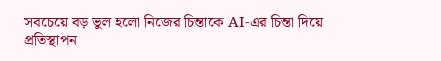সবচেয়ে বড় ভুল হলো নিজের চিন্তাকে AI-এর চিন্তা দিয়ে প্রতিস্থাপন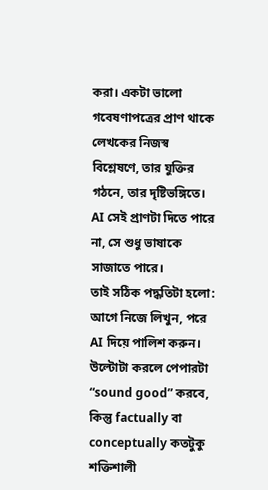করা। একটা ভালো গবেষণাপত্রের প্রাণ থাকে লেখকের নিজস্ব বিশ্লেষণে, তার যুক্তির গঠনে, তার দৃষ্টিভঙ্গিতে। AI সেই প্রাণটা দিতে পারে না, সে শুধু ভাষাকে সাজাতে পারে।
তাই সঠিক পদ্ধতিটা হলো: আগে নিজে লিখুন, পরে AI দিয়ে পালিশ করুন। উল্টোটা করলে পেপারটা “sound good” করবে, কিন্তু factually বা conceptually কতটুকু শক্তিশালী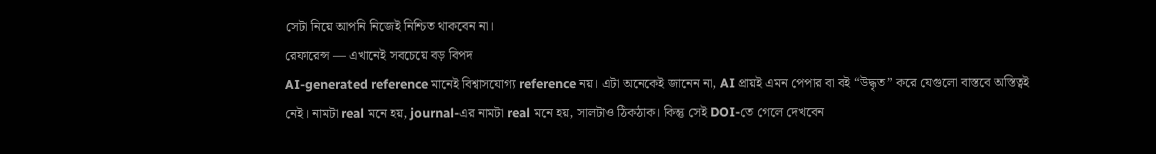সেটা নিয়ে আপনি নিজেই নিশ্চিত থাকবেন না।
রেফারেন্স — এখানেই সবচেয়ে বড় বিপদ
AI-generated reference মানেই বিশ্বাসযোগ্য reference নয়। এটা অনেকেই জানেন না, AI প্রায়ই এমন পেপার বা বই “উদ্ধৃত” করে যেগুলো বাস্তবে অস্তিত্বই নেই। নামটা real মনে হয়, journal-এর নামটা real মনে হয়, সালটাও ঠিকঠাক। কিন্তু সেই DOI-তে গেলে দেখবেন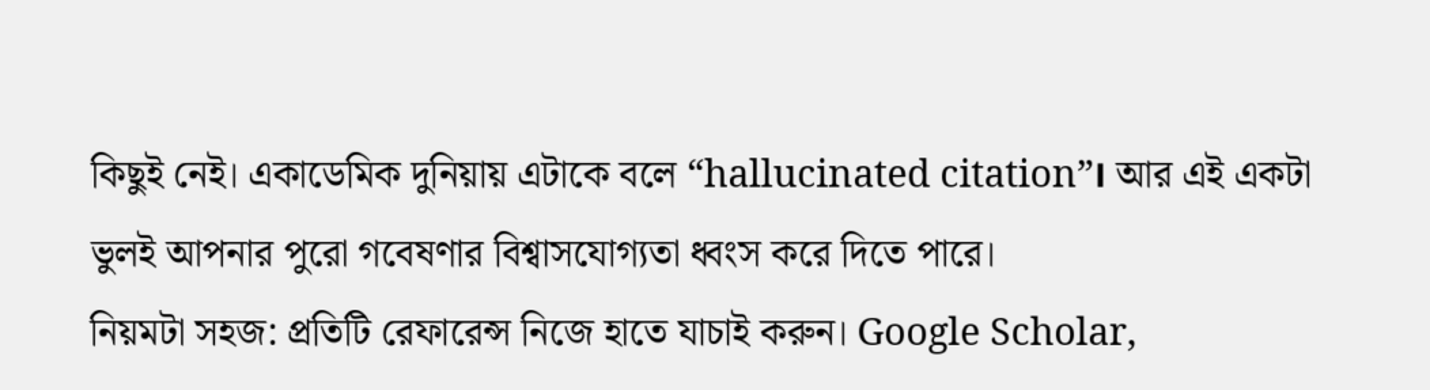কিছুই নেই। একাডেমিক দুনিয়ায় এটাকে বলে “hallucinated citation”। আর এই একটা ভুলই আপনার পুরো গবেষণার বিশ্বাসযোগ্যতা ধ্বংস করে দিতে পারে।
নিয়মটা সহজ: প্রতিটি রেফারেন্স নিজে হাতে যাচাই করুন। Google Scholar,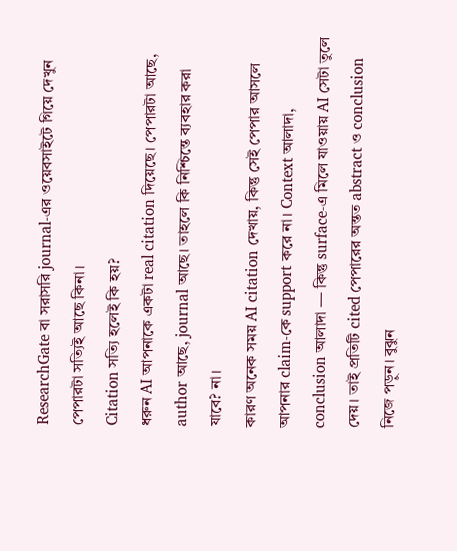ResearchGate বা সরাসরি journal-এর ওয়েবসাইটে গিয়ে দেখুন পেপারটা সত্যিই আছে কিনা।
Citation সত্যি হলেই কি হয়?
ধরুন AI আপনাকে একটা real citation দিয়েছে। পেপারটা আছে, author আছে, journal আছে। তাহলে কি নিশ্চিন্তে ব্যবহার করা যাবে? না।
কারণ অনেক সময় AI citation দেখায়, কিন্তু সেই পেপার আসলে আপনার claim-কে support করে না। Context আলাদা, conclusion আলাদা — কিন্তু surface-এ মিলে যাওয়ায় AI সেটা তুলে দেয়। তাই প্রতিটি cited পেপারের অন্তত abstract ও conclusion নিজে পড়ুন। বুঝুন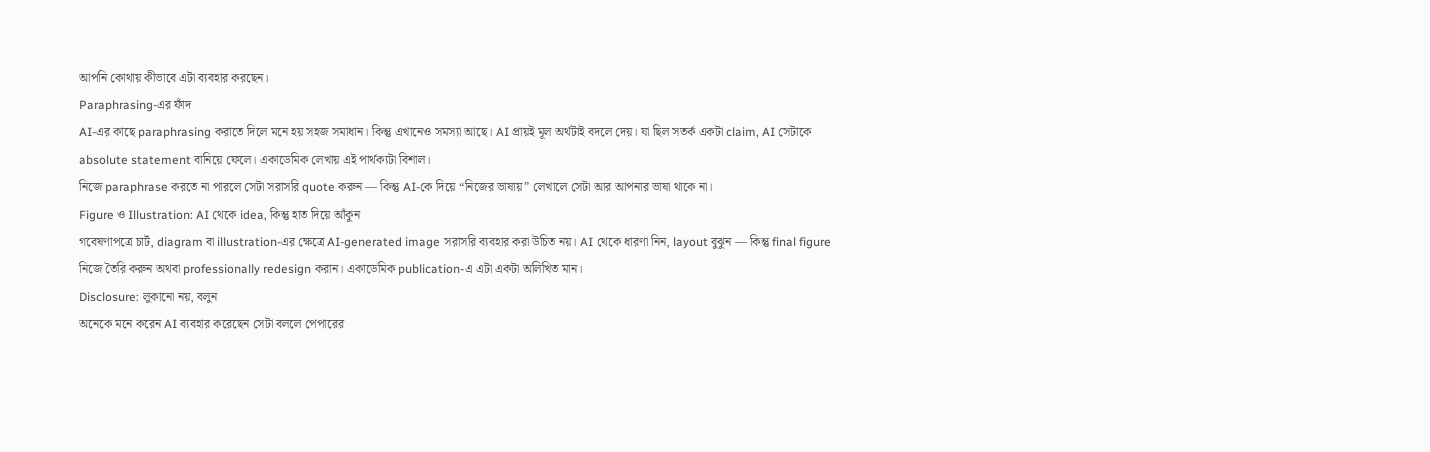আপনি কোথায় কীভাবে এটা ব্যবহার করছেন।
Paraphrasing-এর ফাঁদ
AI-এর কাছে paraphrasing করাতে দিলে মনে হয় সহজ সমাধান। কিন্তু এখানেও সমস্যা আছে। AI প্রায়ই মূল অর্থটাই বদলে দেয়। যা ছিল সতর্ক একটা claim, AI সেটাকে absolute statement বানিয়ে ফেলে। একাডেমিক লেখায় এই পার্থক্যটা বিশাল।
নিজে paraphrase করতে না পারলে সেটা সরাসরি quote করুন — কিন্তু AI-কে দিয়ে “নিজের ভাষায়” লেখালে সেটা আর আপনার ভাষা থাকে না।
Figure ও Illustration: AI থেকে idea, কিন্তু হাত দিয়ে আঁকুন
গবেষণাপত্রে চার্ট, diagram বা illustration-এর ক্ষেত্রে AI-generated image সরাসরি ব্যবহার করা উচিত নয়। AI থেকে ধারণা নিন, layout বুঝুন — কিন্তু final figure নিজে তৈরি করুন অথবা professionally redesign করান। একাডেমিক publication-এ এটা একটা অলিখিত মান।
Disclosure: লুকানো নয়, বলুন
অনেকে মনে করেন AI ব্যবহার করেছেন সেটা বললে পেপারের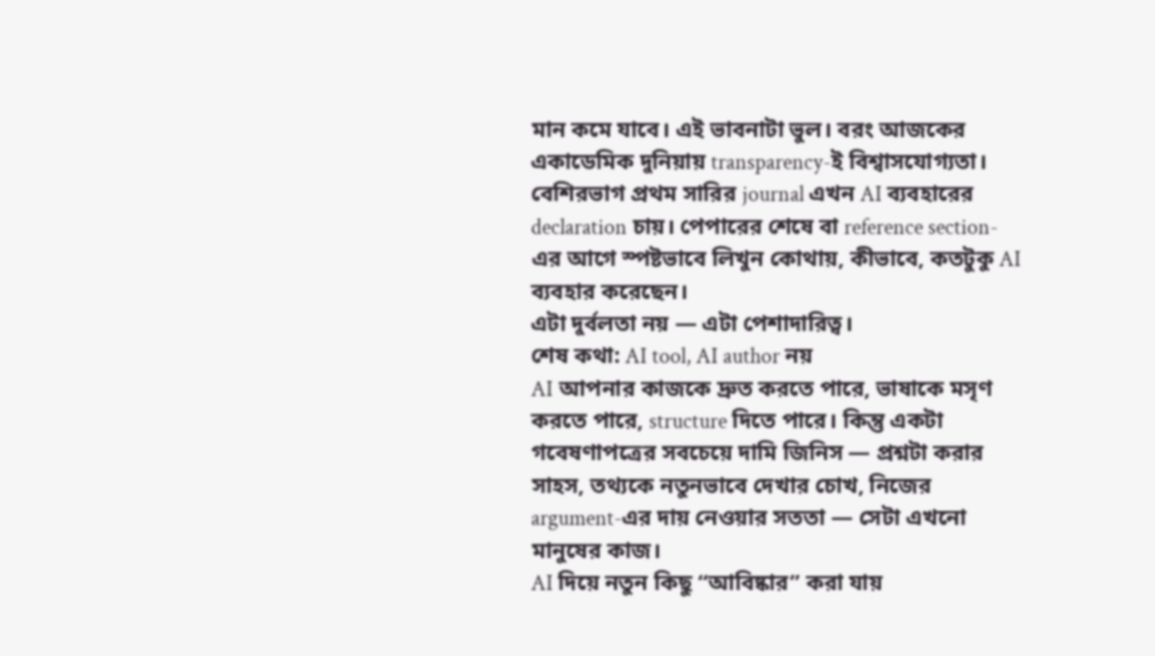মান কমে যাবে। এই ভাবনাটা ভুল। বরং আজকের একাডেমিক দুনিয়ায় transparency-ই বিশ্বাসযোগ্যতা। বেশিরভাগ প্রথম সারির journal এখন AI ব্যবহারের declaration চায়। পেপারের শেষে বা reference section-এর আগে স্পষ্টভাবে লিখুন কোথায়, কীভাবে, কতটুকু AI ব্যবহার করেছেন।
এটা দুর্বলতা নয় — এটা পেশাদারিত্ব।
শেষ কথা: AI tool, AI author নয়
AI আপনার কাজকে দ্রুত করতে পারে, ভাষাকে মসৃণ করতে পারে, structure দিতে পারে। কিন্তু একটা গবেষণাপত্রের সবচেয়ে দামি জিনিস — প্রশ্নটা করার সাহস, তথ্যকে নতুনভাবে দেখার চোখ, নিজের argument-এর দায় নেওয়ার সততা — সেটা এখনো মানুষের কাজ।
AI দিয়ে নতুন কিছু “আবিষ্কার” করা যায়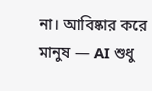না। আবিষ্কার করে মানুষ — AI শুধু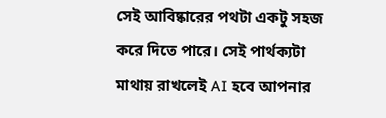সেই আবিষ্কারের পথটা একটু সহজ করে দিতে পারে। সেই পার্থক্যটা মাথায় রাখলেই AI হবে আপনার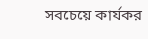সবচেয়ে কার্যকর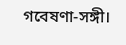গবেষণা-সঙ্গী।